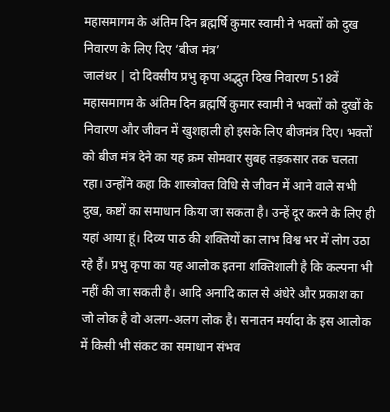महासमागम के अंतिम दिन ब्रह्मर्षि कुमार स्वामी ने भक्तों को दुख निवारण के लिए दिए ‘बीज मंत्र’
जालंधर | दो दिवसीय प्रभु कृपा अद्भुत दिख निवारण 518वें महासमागम के अंतिम दिन ब्रह्मर्षि कुमार स्वामी ने भक्तों को दुखों के निवारण और जीवन में खुशहाली हो इसके लिए बीजमंत्र दिए। भक्तों को बीज मंत्र देने का यह क्रम सोमवार सुबह तड़कसार तक चलता रहा। उन्होंने कहा कि शास्त्रोक्त विधि से जीवन में आने वाले सभी दुख, कष्टों का समाधान किया जा सकता है। उन्हें दूर करने के लिए ही यहां आया हूं। दिव्य पाठ की शक्तियों का लाभ विश्व भर में लोग उठा रहे हैं। प्रभु कृपा का यह आलोक इतना शक्तिशाली है कि कल्पना भी नहीं की जा सकती है। आदि अनादि काल से अंधेरे और प्रकाश का जो लोक है वो अलग-अलग लोक है। सनातन मर्यादा के इस आलोक में किसी भी संकट का समाधान संभव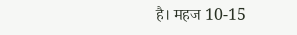है। महज 10-15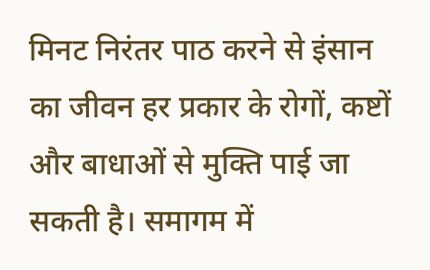मिनट निरंतर पाठ करने से इंसान का जीवन हर प्रकार के रोगों, कष्टों और बाधाओं से मुक्ति पाई जा सकती है। समागम में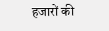हजारों की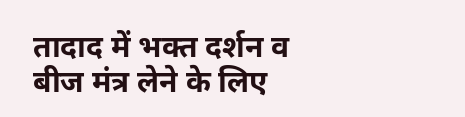तादाद में भक्त दर्शन व बीज मंत्र लेने के लिए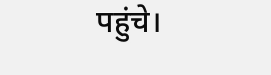पहुंचे।